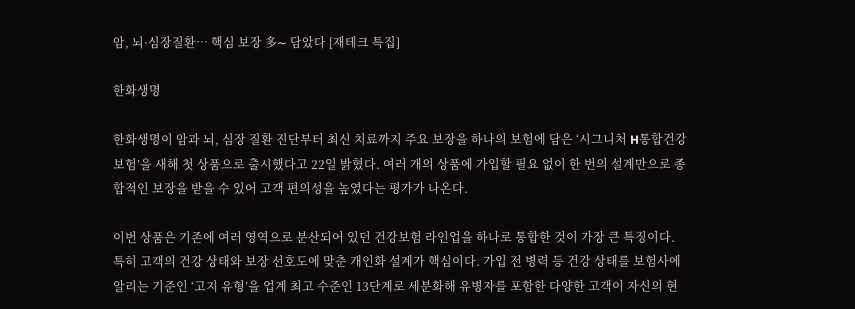암, 뇌·심장질환… 핵심 보장 多∼ 담았다 [재테크 특집]

한화생명

한화생명이 암과 뇌, 심장 질환 진단부터 최신 치료까지 주요 보장을 하나의 보험에 담은 ‘시그니처 H통합건강보험’을 새해 첫 상품으로 출시했다고 22일 밝혔다. 여러 개의 상품에 가입할 필요 없이 한 번의 설계만으로 종합적인 보장을 받을 수 있어 고객 편의성을 높였다는 평가가 나온다.

이번 상품은 기존에 여러 영역으로 분산되어 있던 건강보험 라인업을 하나로 통합한 것이 가장 큰 특징이다. 특히 고객의 건강 상태와 보장 선호도에 맞춘 개인화 설계가 핵심이다. 가입 전 병력 등 건강 상태를 보험사에 알리는 기준인 ‘고지 유형’을 업계 최고 수준인 13단계로 세분화해 유병자를 포함한 다양한 고객이 자신의 현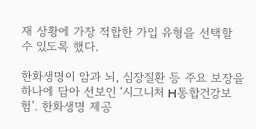재 상황에 가장 적합한 가입 유형을 선택할 수 있도록 했다.

한화생명이 암과 뇌, 심장질환 등 주요 보장을 하나에 담아 선보인 ‘시그니처 H통합건강보험’. 한화생명 제공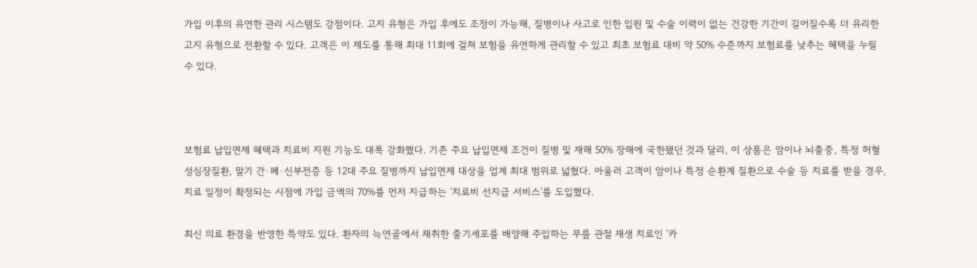가입 이후의 유연한 관리 시스템도 강점이다. 고지 유형은 가입 후에도 조정이 가능해, 질병이나 사고로 인한 입원 및 수술 이력이 없는 건강한 기간이 길어질수록 더 유리한 고지 유형으로 전환할 수 있다. 고객은 이 제도를 통해 최대 11회에 걸쳐 보험을 유연하게 관리할 수 있고 최초 보험료 대비 약 50% 수준까지 보험료를 낮추는 혜택을 누릴 수 있다.



보험료 납입면제 혜택과 치료비 지원 기능도 대폭 강화했다. 기존 주요 납입면제 조건이 질병 및 재해 50% 장해에 국한됐던 것과 달리, 이 상품은 암이나 뇌졸중, 특정 허혈성심장질환, 말기 간·폐·신부전증 등 12대 주요 질병까지 납입면제 대상을 업계 최대 범위로 넓혔다. 아울러 고객이 암이나 특정 순환계 질환으로 수술 등 치료를 받을 경우, 치료 일정이 확정되는 시점에 가입 금액의 70%를 먼저 지급하는 ‘치료비 선지급 서비스’를 도입했다.

최신 의료 환경을 반영한 특약도 있다. 환자의 늑연골에서 채취한 줄기세포를 배양해 주입하는 무릎 관절 재생 치료인 ‘카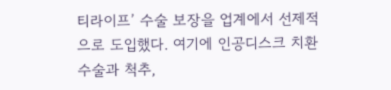티라이프’ 수술 보장을 업계에서 선제적으로 도입했다. 여기에 인공디스크 치환 수술과 척추,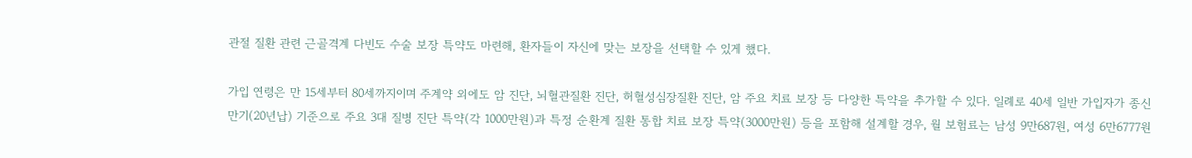관절 질환 관련 근골격계 다빈도 수술 보장 특약도 마련해, 환자들이 자신에 맞는 보장을 선택할 수 있게 했다.

가입 연령은 만 15세부터 80세까지이며 주계약 외에도 암 진단, 뇌혈관질환 진단, 허혈성심장질환 진단, 암 주요 치료 보장 등 다양한 특약을 추가할 수 있다. 일례로 40세 일반 가입자가 종신 만기(20년납) 기준으로 주요 3대 질병 진단 특약(각 1000만원)과 특정 순환계 질환 통합 치료 보장 특약(3000만원) 등을 포함해 설계할 경우, 월 보험료는 남성 9만687원, 여성 6만6777원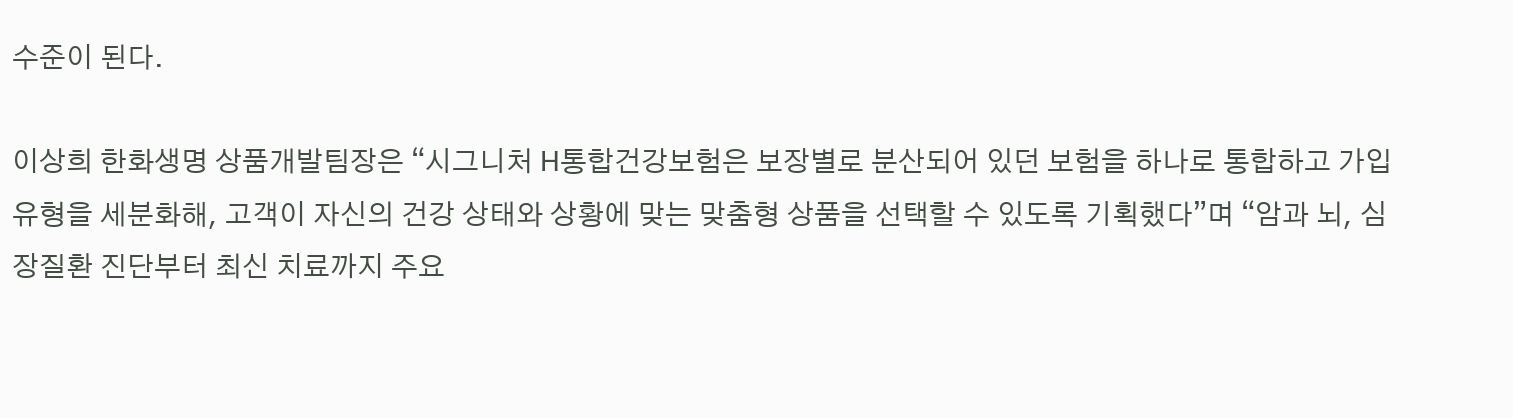수준이 된다.

이상희 한화생명 상품개발팀장은 “시그니처 H통합건강보험은 보장별로 분산되어 있던 보험을 하나로 통합하고 가입 유형을 세분화해, 고객이 자신의 건강 상태와 상황에 맞는 맞춤형 상품을 선택할 수 있도록 기획했다”며 “암과 뇌, 심장질환 진단부터 최신 치료까지 주요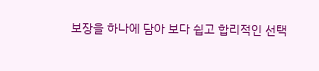보장을 하나에 담아 보다 쉽고 합리적인 선택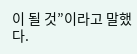이 될 것”이라고 말했다.